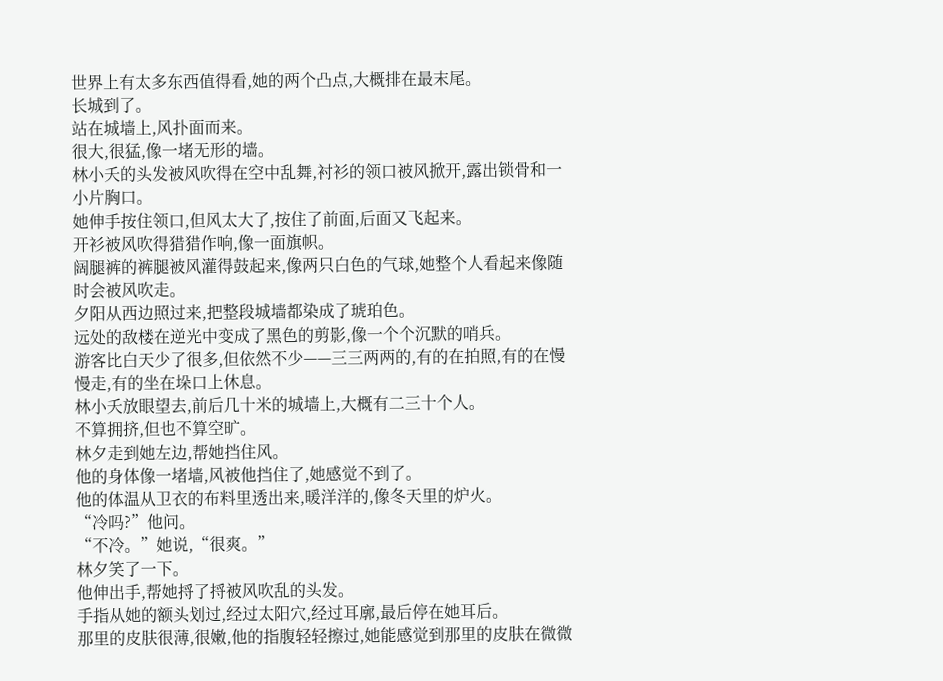世界上有太多东西值得看,她的两个凸点,大概排在最末尾。
长城到了。
站在城墙上,风扑面而来。
很大,很猛,像一堵无形的墙。
林小夭的头发被风吹得在空中乱舞,衬衫的领口被风掀开,露出锁骨和一小片胸口。
她伸手按住领口,但风太大了,按住了前面,后面又飞起来。
开衫被风吹得猎猎作响,像一面旗帜。
阔腿裤的裤腿被风灌得鼓起来,像两只白色的气球,她整个人看起来像随时会被风吹走。
夕阳从西边照过来,把整段城墙都染成了琥珀色。
远处的敌楼在逆光中变成了黑色的剪影,像一个个沉默的哨兵。
游客比白天少了很多,但依然不少——三三两两的,有的在拍照,有的在慢慢走,有的坐在垛口上休息。
林小夭放眼望去,前后几十米的城墙上,大概有二三十个人。
不算拥挤,但也不算空旷。
林夕走到她左边,帮她挡住风。
他的身体像一堵墙,风被他挡住了,她感觉不到了。
他的体温从卫衣的布料里透出来,暖洋洋的,像冬天里的炉火。
“冷吗?”他问。
“不冷。”她说,“很爽。”
林夕笑了一下。
他伸出手,帮她捋了捋被风吹乱的头发。
手指从她的额头划过,经过太阳穴,经过耳廓,最后停在她耳后。
那里的皮肤很薄,很嫩,他的指腹轻轻擦过,她能感觉到那里的皮肤在微微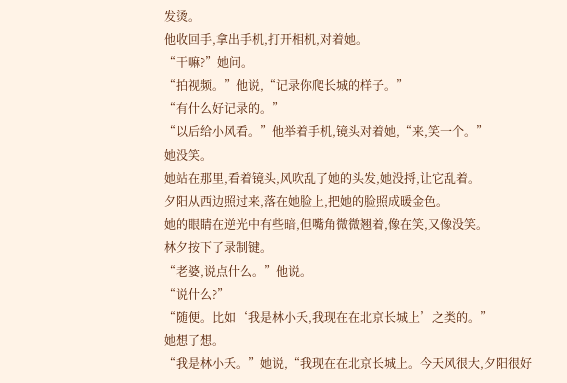发烫。
他收回手,拿出手机,打开相机,对着她。
“干嘛?”她问。
“拍视频。”他说,“记录你爬长城的样子。”
“有什么好记录的。”
“以后给小风看。”他举着手机,镜头对着她,“来,笑一个。”
她没笑。
她站在那里,看着镜头,风吹乱了她的头发,她没捋,让它乱着。
夕阳从西边照过来,落在她脸上,把她的脸照成暖金色。
她的眼睛在逆光中有些暗,但嘴角微微翘着,像在笑,又像没笑。
林夕按下了录制键。
“老婆,说点什么。”他说。
“说什么?”
“随便。比如‘我是林小夭,我现在在北京长城上’之类的。”
她想了想。
“我是林小夭。”她说,“我现在在北京长城上。今天风很大,夕阳很好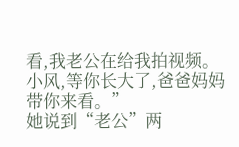看,我老公在给我拍视频。小风,等你长大了,爸爸妈妈带你来看。”
她说到“老公”两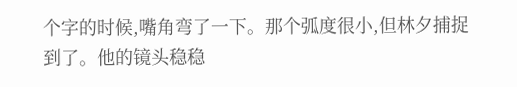个字的时候,嘴角弯了一下。那个弧度很小,但林夕捕捉到了。他的镜头稳稳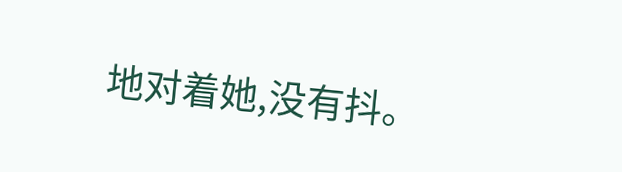地对着她,没有抖。